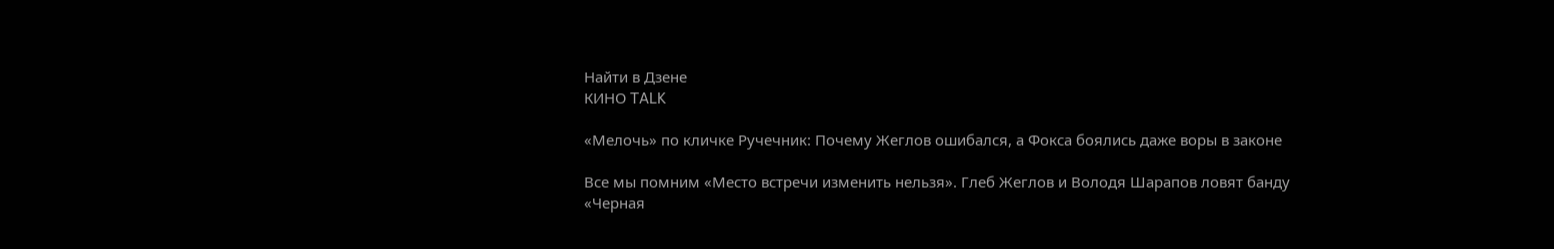Найти в Дзене
КИНО TALK

«Мелочь» по кличке Ручечник: Почему Жеглов ошибался, а Фокса боялись даже воры в законе

Все мы помним «Место встречи изменить нельзя». Глеб Жеглов и Володя Шарапов ловят банду «Черная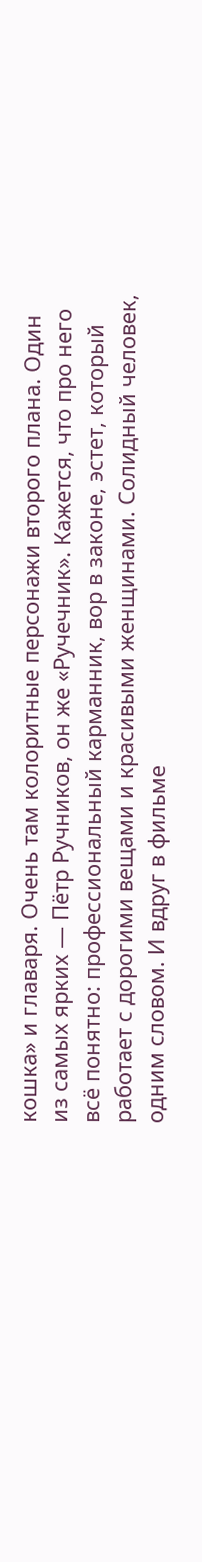кошка» и главаря. Очень там колоритные персонажи второго плана. Один из самых ярких — Пётр Ручников, он же «Ручечник». Кажется, что про него всё понятно: профессиональный карманник, вор в законе, эстет, который работает с дорогими вещами и красивыми женщинами. Солидный человек, одним словом. И вдруг в фильме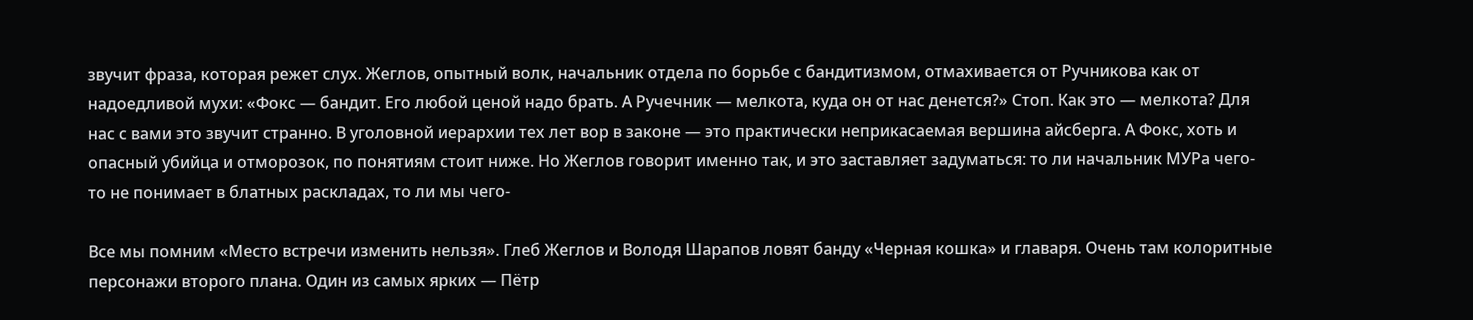звучит фраза, которая режет слух. Жеглов, опытный волк, начальник отдела по борьбе с бандитизмом, отмахивается от Ручникова как от надоедливой мухи: «Фокс — бандит. Его любой ценой надо брать. А Ручечник — мелкота, куда он от нас денется?» Стоп. Как это — мелкота? Для нас с вами это звучит странно. В уголовной иерархии тех лет вор в законе — это практически неприкасаемая вершина айсберга. А Фокс, хоть и опасный убийца и отморозок, по понятиям стоит ниже. Но Жеглов говорит именно так, и это заставляет задуматься: то ли начальник МУРа чего-то не понимает в блатных раскладах, то ли мы чего-

Все мы помним «Место встречи изменить нельзя». Глеб Жеглов и Володя Шарапов ловят банду «Черная кошка» и главаря. Очень там колоритные персонажи второго плана. Один из самых ярких — Пётр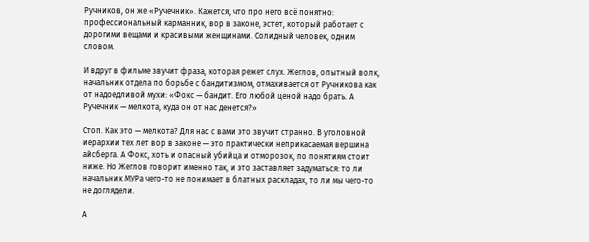Ручников, он же «Ручечник». Кажется, что про него всё понятно: профессиональный карманник, вор в законе, эстет, который работает с дорогими вещами и красивыми женщинами. Солидный человек, одним словом.

И вдруг в фильме звучит фраза, которая режет слух. Жеглов, опытный волк, начальник отдела по борьбе с бандитизмом, отмахивается от Ручникова как от надоедливой мухи: «Фокс — бандит. Его любой ценой надо брать. А Ручечник — мелкота, куда он от нас денется?»

Стоп. Как это — мелкота? Для нас с вами это звучит странно. В уголовной иерархии тех лет вор в законе — это практически неприкасаемая вершина айсберга. А Фокс, хоть и опасный убийца и отморозок, по понятиям стоит ниже. Но Жеглов говорит именно так, и это заставляет задуматься: то ли начальник МУРа чего-то не понимает в блатных раскладах, то ли мы чего-то не доглядели.

А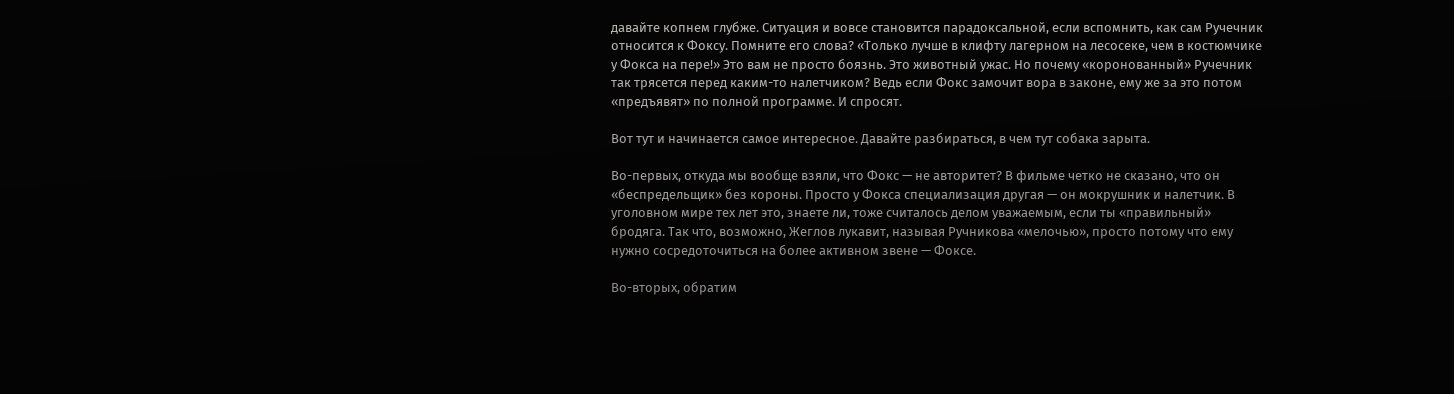давайте копнем глубже. Ситуация и вовсе становится парадоксальной, если вспомнить, как сам Ручечник относится к Фоксу. Помните его слова? «Только лучше в клифту лагерном на лесосеке, чем в костюмчике у Фокса на пере!» Это вам не просто боязнь. Это животный ужас. Но почему «коронованный» Ручечник так трясется перед каким-то налетчиком? Ведь если Фокс замочит вора в законе, ему же за это потом «предъявят» по полной программе. И спросят.

Вот тут и начинается самое интересное. Давайте разбираться, в чем тут собака зарыта.

Во-первых, откуда мы вообще взяли, что Фокс — не авторитет? В фильме четко не сказано, что он «беспредельщик» без короны. Просто у Фокса специализация другая — он мокрушник и налетчик. В уголовном мире тех лет это, знаете ли, тоже считалось делом уважаемым, если ты «правильный» бродяга. Так что, возможно, Жеглов лукавит, называя Ручникова «мелочью», просто потому что ему нужно сосредоточиться на более активном звене — Фоксе.

Во-вторых, обратим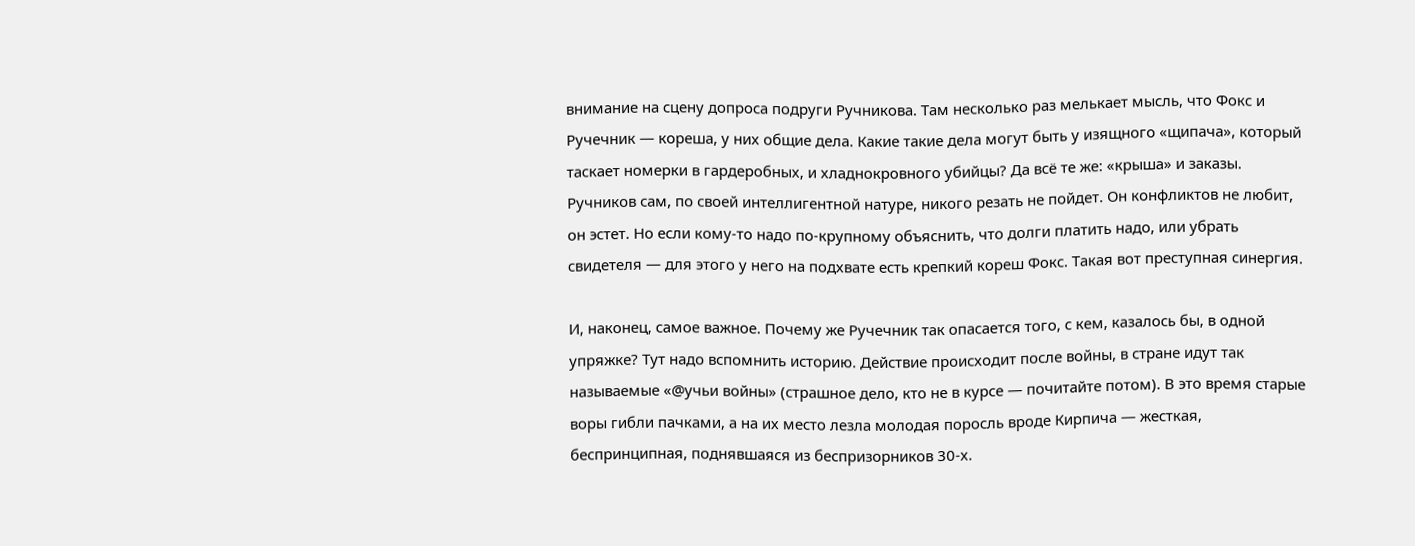внимание на сцену допроса подруги Ручникова. Там несколько раз мелькает мысль, что Фокс и Ручечник — кореша, у них общие дела. Какие такие дела могут быть у изящного «щипача», который таскает номерки в гардеробных, и хладнокровного убийцы? Да всё те же: «крыша» и заказы. Ручников сам, по своей интеллигентной натуре, никого резать не пойдет. Он конфликтов не любит, он эстет. Но если кому-то надо по-крупному объяснить, что долги платить надо, или убрать свидетеля — для этого у него на подхвате есть крепкий кореш Фокс. Такая вот преступная синергия.

И, наконец, самое важное. Почему же Ручечник так опасается того, с кем, казалось бы, в одной упряжке? Тут надо вспомнить историю. Действие происходит после войны, в стране идут так называемые «@учьи войны» (страшное дело, кто не в курсе — почитайте потом). В это время старые воры гибли пачками, а на их место лезла молодая поросль вроде Кирпича — жесткая, беспринципная, поднявшаяся из беспризорников 30-х.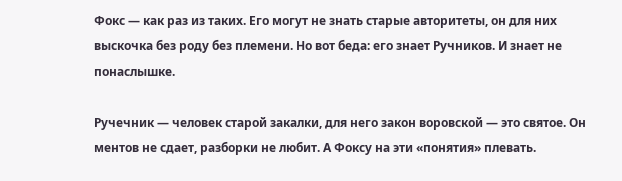Фокс — как раз из таких. Его могут не знать старые авторитеты, он для них выскочка без роду без племени. Но вот беда: его знает Ручников. И знает не понаслышке.

Ручечник — человек старой закалки, для него закон воровской — это святое. Он ментов не сдает, разборки не любит. А Фоксу на эти «понятия» плевать.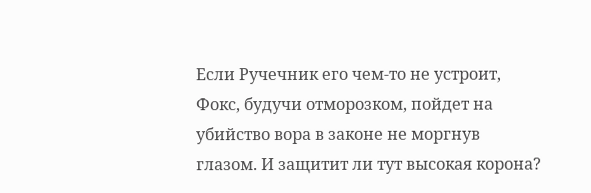Если Ручечник его чем-то не устроит, Фокс, будучи отморозком, пойдет на убийство вора в законе не моргнув глазом. И защитит ли тут высокая корона?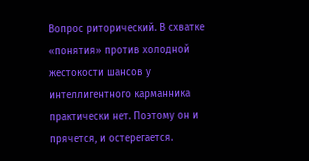Вопрос риторический. В схватке «понятия» против холодной жестокости шансов у интеллигентного карманника практически нет. Поэтому он и прячется, и остерегается.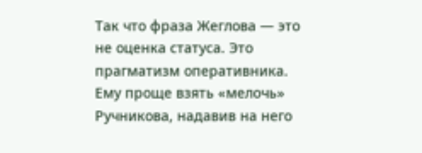Так что фраза Жеглова — это не оценка статуса. Это прагматизм оперативника. Ему проще взять «мелочь» Ручникова, надавив на него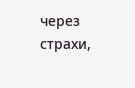через страхи,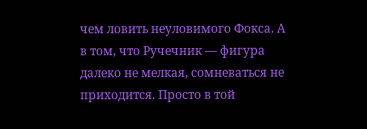чем ловить неуловимого Фокса. А в том, что Ручечник — фигура далеко не мелкая, сомневаться не приходится. Просто в той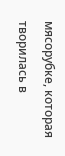мясорубке, которая творилась в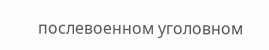послевоенном уголовном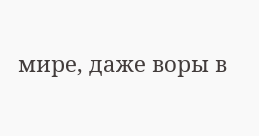мире, даже воры в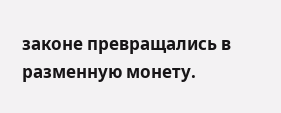законе превращались в разменную монету.